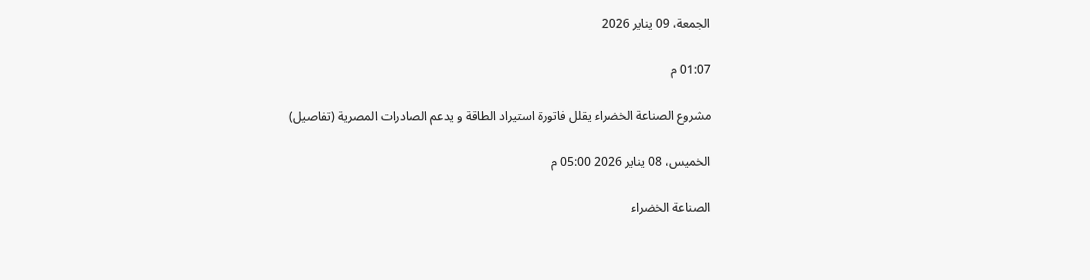الجمعة، 09 يناير 2026

01:07 م

مشروع الصناعة الخضراء يقلل فاتورة استيراد الطاقة و يدعم الصادرات المصرية (تفاصيل)

الخميس، 08 يناير 2026 05:00 م

الصناعة الخضراء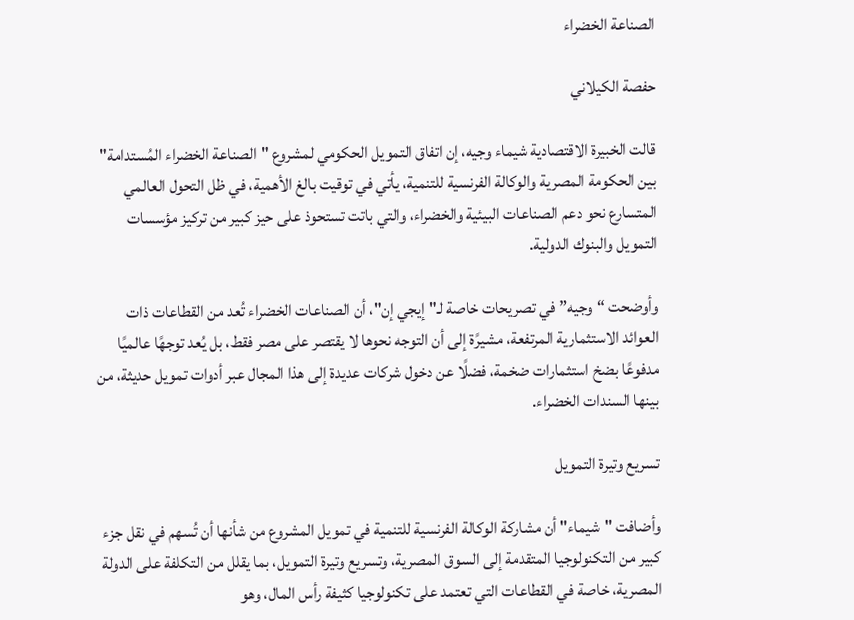الصناعة الخضراء

حفصة الكيلاني

قالت الخبيرة الاقتصادية شيماء وجيه، إن اتفاق التمويل الحكومي لمشروع "الصناعة الخضراء المُستدامة" بين الحكومة المصرية والوكالة الفرنسية للتنمية، يأتي في توقيت بالغ الأهمية، في ظل التحول العالمي المتسارع نحو دعم الصناعات البيئية والخضراء، والتي باتت تستحوذ على حيز كبير من تركيز مؤسسات التمويل والبنوك الدولية.

وأوضحت “وجيه” في تصريحات خاصة لـ"إيجي إن"، أن الصناعات الخضراء تُعد من القطاعات ذات العوائد الاستثمارية المرتفعة، مشيرًة إلى أن التوجه نحوها لا يقتصر على مصر فقط، بل يُعد توجهًا عالميًا مدفوعًا بضخ استثمارات ضخمة، فضلًا عن دخول شركات عديدة إلى هذا المجال عبر أدوات تمويل حديثة، من بينها السندات الخضراء.

تسريع وتيرة التمويل

وأضافت "شيماء" أن مشاركة الوكالة الفرنسية للتنمية في تمويل المشروع من شأنها أن تُسهم في نقل جزء كبير من التكنولوجيا المتقدمة إلى السوق المصرية، وتسريع وتيرة التمويل، بما يقلل من التكلفة على الدولة المصرية، خاصة في القطاعات التي تعتمد على تكنولوجيا كثيفة رأس المال، وهو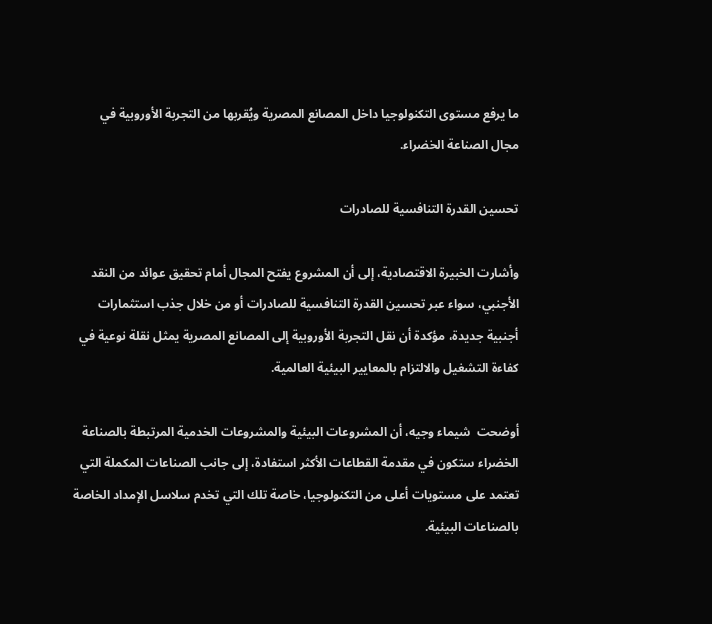ما يرفع مستوى التكنولوجيا داخل المصانع المصرية ويُقربها من التجربة الأوروبية في مجال الصناعة الخضراء.

تحسين القدرة التنافسية للصادرات

وأشارت الخبيرة الاقتصادية، إلى أن المشروع يفتح المجال أمام تحقيق عوائد من النقد الأجنبي، سواء عبر تحسين القدرة التنافسية للصادرات أو من خلال جذب استثمارات أجنبية جديدة، مؤكدة أن نقل التجربة الأوروبية إلى المصانع المصرية يمثل نقلة نوعية في كفاءة التشغيل والالتزام بالمعايير البيئية العالمية.

أوضحت  شيماء وجيه، أن المشروعات البيئية والمشروعات الخدمية المرتبطة بالصناعة الخضراء ستكون في مقدمة القطاعات الأكثر استفادة، إلى جانب الصناعات المكملة التي تعتمد على مستويات أعلى من التكنولوجيا، خاصة تلك التي تخدم سلاسل الإمداد الخاصة بالصناعات البيئية.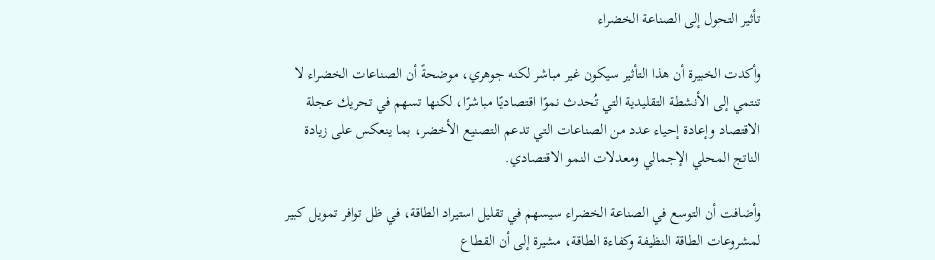تأثير التحول إلى الصناعة الخضراء

وأكدت الخبيرة أن هذا التأثير سيكون غير مباشر لكنه جوهري، موضحةً أن الصناعات الخضراء لا تنتمي إلى الأنشطة التقليدية التي تُحدث نموًا اقتصاديًا مباشرًا، لكنها تسهم في تحريك عجلة الاقتصاد وإعادة إحياء عدد من الصناعات التي تدعم التصنيع الأخضر، بما ينعكس على زيادة الناتج المحلي الإجمالي ومعدلات النمو الاقتصادي.

وأضافت أن التوسع في الصناعة الخضراء سيسهم في تقليل استيراد الطاقة، في ظل توافر تمويل كبير لمشروعات الطاقة النظيفة وكفاءة الطاقة، مشيرة إلى أن القطاع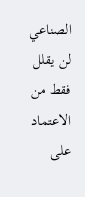الصناعي لن يقلل فقط من الاعتماد على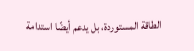الطاقة المستوردة، بل يدعم أيضًا استدامة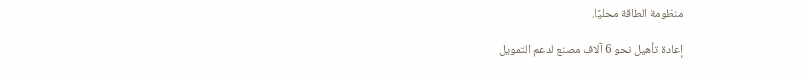منظومة الطاقة محليًا.

إعادة تأهيل نحو 6 آلاف مصنع لدعم التمويل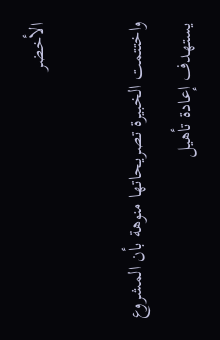الأخضر

واختتمت الخبيرة تصريحاتها منوهة بأن المشروع يستهدف إعادة تأهيل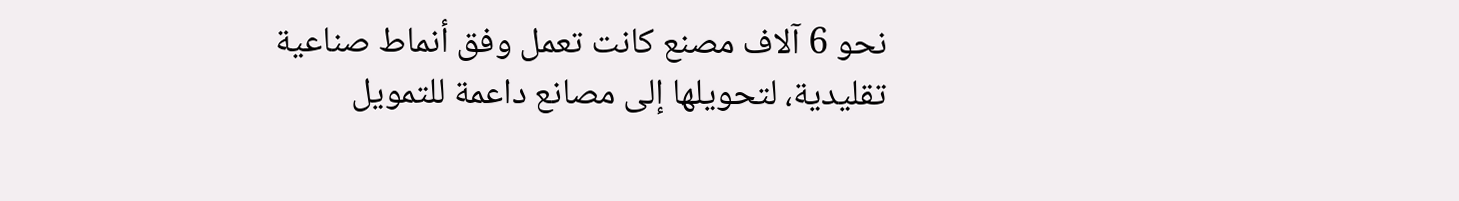نحو 6 آلاف مصنع كانت تعمل وفق أنماط صناعية تقليدية، لتحويلها إلى مصانع داعمة للتمويل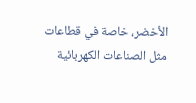الأخضر، خاصة في قطاعات مثل الصناعات الكهربائية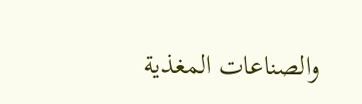والصناعات المغذية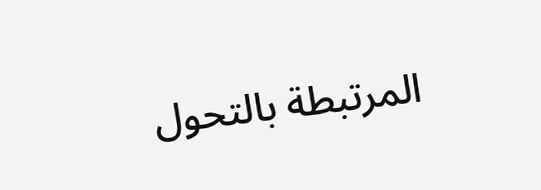المرتبطة بالتحول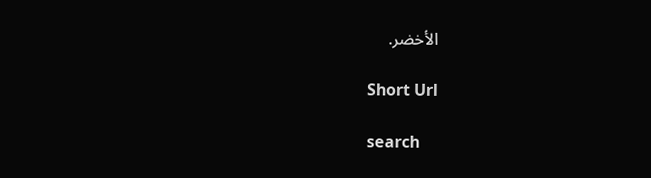الأخضر.

Short Url

search